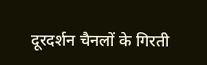दूरदर्शन चैनलों के गिरती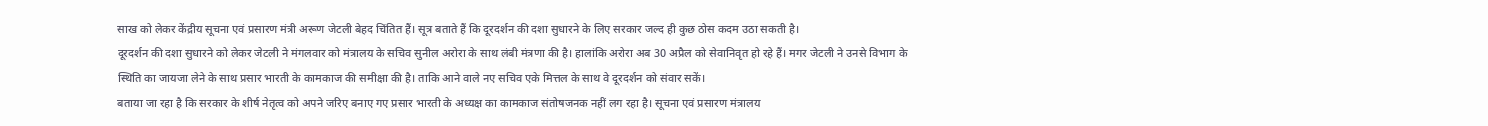साख को लेकर केंद्रीय सूचना एवं प्रसारण मंत्री अरूण जेटली बेहद चिंतित हैं। सूत्र बताते हैं कि दूरदर्शन की दशा सुधारने के लिए सरकार जल्द ही कुछ ठोस कदम उठा सकती है।
दूरदर्शन की दशा सुधारने को लेकर जेटली ने मंगलवार को मंत्रालय के सचिव सुनील अरोरा के साथ लंबी मंत्रणा की है। हालांकि अरोरा अब 30 अप्रैल को सेवानिवृत हो रहे हैं। मगर जेटली ने उनसे विभाग के स्थिति का जायजा लेने के साथ प्रसार भारती के कामकाज की समीक्षा की है। ताकि आने वाले नए सचिव एके मित्तल के साथ वे दूरदर्शन को संवार सकें।
बताया जा रहा है कि सरकार के शीर्ष नेतृत्व को अपने जरिए बनाए गए प्रसार भारती के अध्यक्ष का कामकाज संतोषजनक नहीं लग रहा है। सूचना एवं प्रसारण मंत्रालय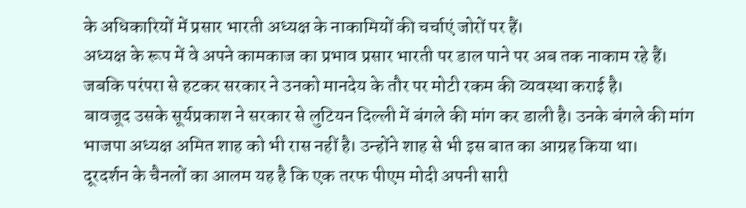के अधिकारियों में प्रसार भारती अध्यक्ष के नाकामियों की चर्चाएं जोरों पर हैं।
अध्यक्ष के रूप में वे अपने कामकाज का प्रभाव प्रसार भारती पर डाल पाने पर अब तक नाकाम रहे हैं। जबकि परंपरा से हटकर सरकार ने उनको मानदेय के तौर पर मोटी रकम की व्यवस्था कराई है।
बावजूद उसके सूर्यप्रकाश ने सरकार से लुटियन दिल्ली में बंगले की मांग कर डाली है। उनके बंगले की मांग भाजपा अध्यक्ष अमित शाह को भी रास नहीं है। उन्होंने शाह से भी इस बात का आग्रह किया था।
दूरदर्शन के चैनलों का आलम यह है कि एक तरफ पीएम मोदी अपनी सारी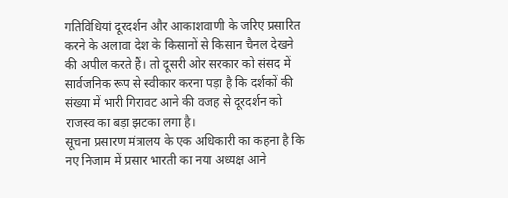गतिविधियां दूरदर्शन और आकाशवाणी के जरिए प्रसारित करने के अलावा देश के किसानों से किसान चैनल देखने की अपील करते हैं। तो दूसरी ओर सरकार को संसद में सार्वजनिक रूप से स्वीकार करना पड़ा है कि दर्शकों की संख्या में भारी गिरावट आने की वजह से दूरदर्शन को राजस्व का बड़ा झटका लगा है।
सूचना प्रसारण मंत्रालय के एक अधिकारी का कहना है कि नए निजाम में प्रसार भारती का नया अध्यक्ष आने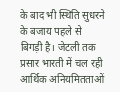के बाद भी स्थिति सुधरने के बजाय पहले से बिगड़ी है। जेटली तक प्रसार भारती में चल रही आर्थिक अनियमितताओं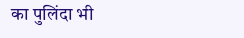का पुलिंदा भी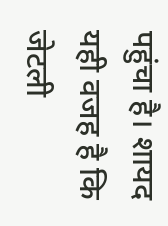पहुंचा है। शायद यही वजह है कि जेटली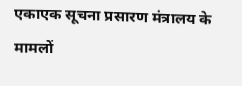एकाएक सूचना प्रसारण मंत्रालय के मामलों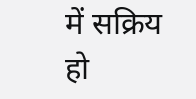में सक्रिय हो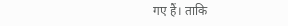गए हैं। ताकि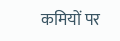कमियों पर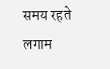समय रहते लगाम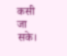कसी जा सके।